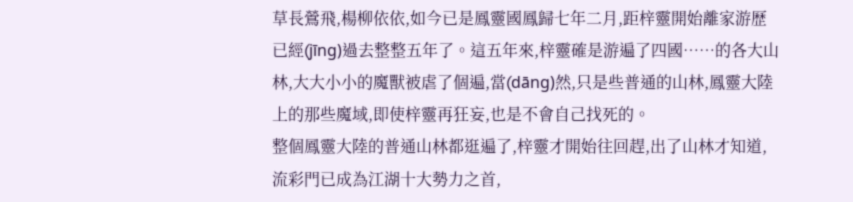草長鶯飛,楊柳依依,如今已是鳳靈國鳳歸七年二月,距梓靈開始離家游歷已經(jīng)過去整整五年了。這五年來,梓靈確是游遍了四國……的各大山林,大大小小的魔獸被虐了個遍,當(dāng)然,只是些普通的山林,鳳靈大陸上的那些魔域,即使梓靈再狂妄,也是不會自己找死的。
整個鳳靈大陸的普通山林都逛遍了,梓靈才開始往回趕,出了山林才知道,流彩門已成為江湖十大勢力之首,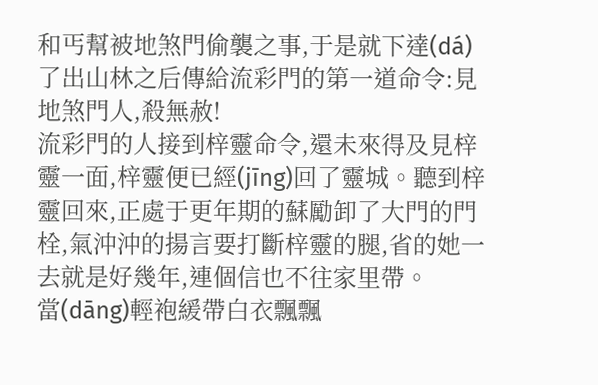和丐幫被地煞門偷襲之事,于是就下達(dá)了出山林之后傳給流彩門的第一道命令:見地煞門人,殺無赦!
流彩門的人接到梓靈命令,還未來得及見梓靈一面,梓靈便已經(jīng)回了靈城。聽到梓靈回來,正處于更年期的蘇勵卸了大門的門栓,氣沖沖的揚言要打斷梓靈的腿,省的她一去就是好幾年,連個信也不往家里帶。
當(dāng)輕袍緩帶白衣飄飄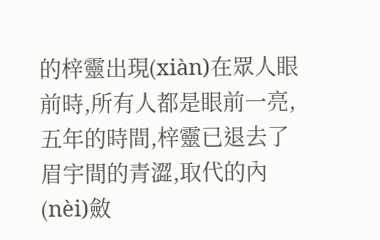的梓靈出現(xiàn)在眾人眼前時,所有人都是眼前一亮,五年的時間,梓靈已退去了眉宇間的青澀,取代的內(nèi)斂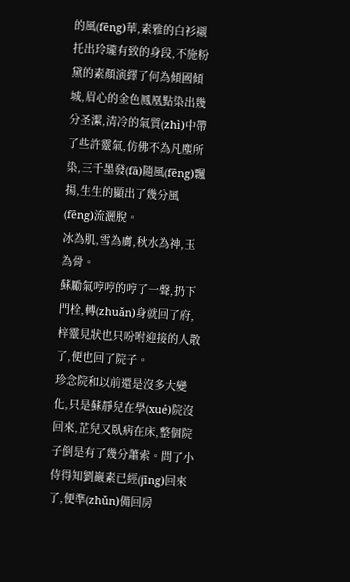的風(fēng)華,素雅的白衫襯托出玲瓏有致的身段,不施粉黛的素顏演繹了何為傾國傾城,眉心的金色鳳凰點染出幾分圣潔,清冷的氣質(zhì)中帶了些許靈氣,仿佛不為凡塵所染,三千墨發(fā)隨風(fēng)飄揚,生生的顯出了幾分風(fēng)流灑脫。
冰為肌,雪為膚,秋水為神,玉為骨。
蘇勵氣哼哼的哼了一聲,扔下門栓,轉(zhuǎn)身就回了府,梓靈見狀也只吩咐迎接的人散了,便也回了院子。
珍念院和以前還是沒多大變化,只是蘇靜兒在學(xué)院沒回來,芷兒又臥病在床,整個院子倒是有了幾分蕭索。問了小侍得知劉巖素已經(jīng)回來了,便準(zhǔn)備回房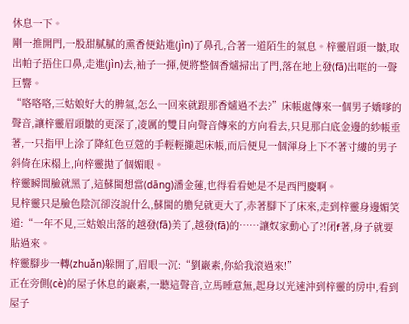休息一下。
剛一推開門,一股甜膩膩的熏香便鉆進(jìn)了鼻孔,合著一道陌生的氣息。梓靈眉頭一皺,取出帕子捂住口鼻,走進(jìn)去,袖子一揮,便將整個香爐掃出了門,落在地上發(fā)出哐的一聲巨響。
“咯咯咯,三姑娘好大的脾氣,怎么一回來就跟那香爐過不去?”床帳處傳來一個男子嬌嗲的聲音,讓梓靈眉頭皺的更深了,凌厲的雙目向聲音傳來的方向看去,只見那白底金邊的紗帳垂著,一只指甲上涂了降紅色豆蔻的手輕輕攏起床帳,而后便見一個渾身上下不著寸縷的男子斜倚在床榻上,向梓靈拋了個媚眼。
梓靈瞬間臉就黑了,這蘇閩想當(dāng)潘金蓮,也得看看她是不是西門慶啊。
見梓靈只是臉色陰沉卻沒說什么,蘇閩的膽兒就更大了,赤著腳下了床來,走到梓靈身邊媚笑道:“一年不見,三姑娘出落的越發(fā)美了,越發(fā)的……讓奴家動心了?!闭f著,身子就要貼過來。
梓靈腳步一轉(zhuǎn)躲開了,眉眼一沉:“劉巖素,你給我滾過來!”
正在旁側(cè)的屋子休息的巖素,一聽這聲音,立馬睡意無,起身以光速沖到梓靈的房中,看到屋子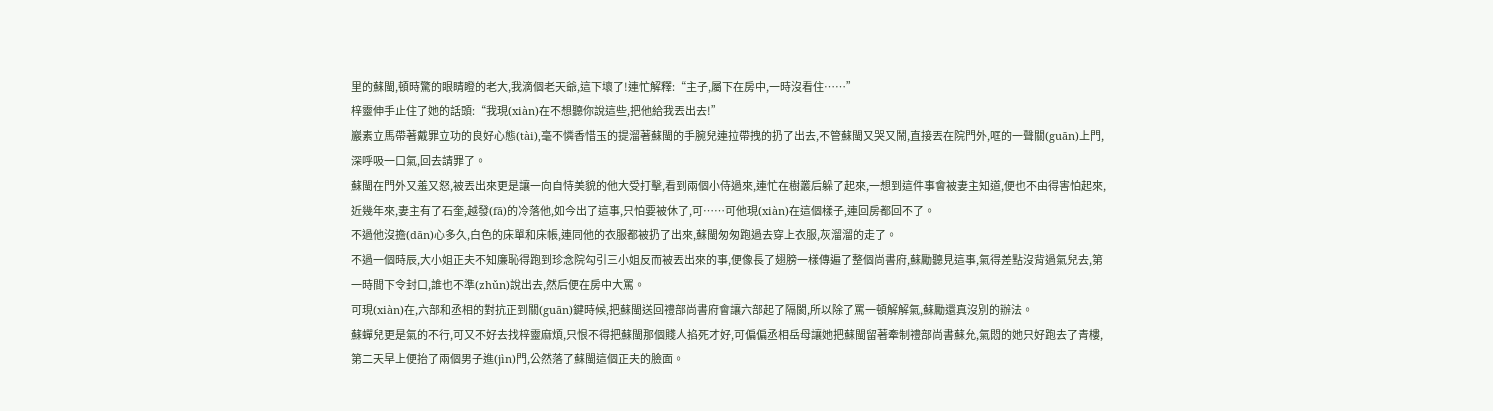里的蘇閩,頓時驚的眼睛瞪的老大,我滴個老天爺,這下壞了!連忙解釋:“主子,屬下在房中,一時沒看住……”
梓靈伸手止住了她的話頭:“我現(xiàn)在不想聽你說這些,把他給我丟出去!”
巖素立馬帶著戴罪立功的良好心態(tài),毫不憐香惜玉的提溜著蘇閩的手腕兒連拉帶拽的扔了出去,不管蘇閩又哭又鬧,直接丟在院門外,哐的一聲關(guān)上門,深呼吸一口氣,回去請罪了。
蘇閩在門外又羞又怒,被丟出來更是讓一向自恃美貌的他大受打擊,看到兩個小侍過來,連忙在樹叢后躲了起來,一想到這件事會被妻主知道,便也不由得害怕起來,近幾年來,妻主有了石奎,越發(fā)的冷落他,如今出了這事,只怕要被休了,可……可他現(xiàn)在這個樣子,連回房都回不了。
不過他沒擔(dān)心多久,白色的床單和床帳,連同他的衣服都被扔了出來,蘇閩匆匆跑過去穿上衣服,灰溜溜的走了。
不過一個時辰,大小姐正夫不知廉恥得跑到珍念院勾引三小姐反而被丟出來的事,便像長了翅膀一樣傳遍了整個尚書府,蘇勵聽見這事,氣得差點沒背過氣兒去,第一時間下令封口,誰也不準(zhǔn)說出去,然后便在房中大罵。
可現(xiàn)在,六部和丞相的對抗正到關(guān)鍵時候,把蘇閩送回禮部尚書府會讓六部起了隔閡,所以除了罵一頓解解氣,蘇勵還真沒別的辦法。
蘇蟬兒更是氣的不行,可又不好去找梓靈麻煩,只恨不得把蘇閩那個賤人掐死才好,可偏偏丞相岳母讓她把蘇閩留著牽制禮部尚書蘇允,氣悶的她只好跑去了青樓,第二天早上便抬了兩個男子進(jìn)門,公然落了蘇閩這個正夫的臉面。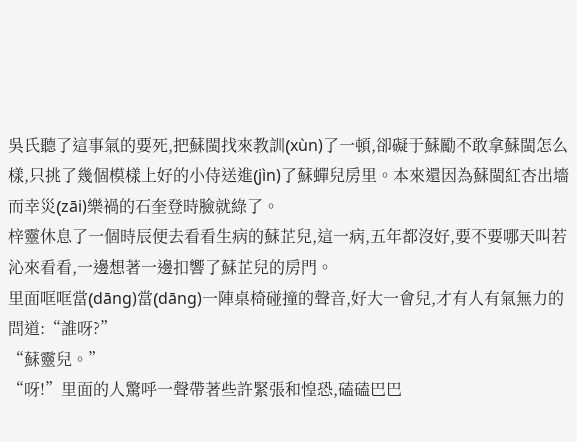吳氏聽了這事氣的要死,把蘇閩找來教訓(xùn)了一頓,卻礙于蘇勵不敢拿蘇閩怎么樣,只挑了幾個模樣上好的小侍送進(jìn)了蘇蟬兒房里。本來還因為蘇閩紅杏出墻而幸災(zāi)樂禍的石奎登時臉就綠了。
梓靈休息了一個時辰便去看看生病的蘇芷兒,這一病,五年都沒好,要不要哪天叫若沁來看看,一邊想著一邊扣響了蘇芷兒的房門。
里面哐哐當(dāng)當(dāng)一陣桌椅碰撞的聲音,好大一會兒,才有人有氣無力的問道:“誰呀?”
“蘇靈兒。”
“呀!”里面的人驚呼一聲帶著些許緊張和惶恐,磕磕巴巴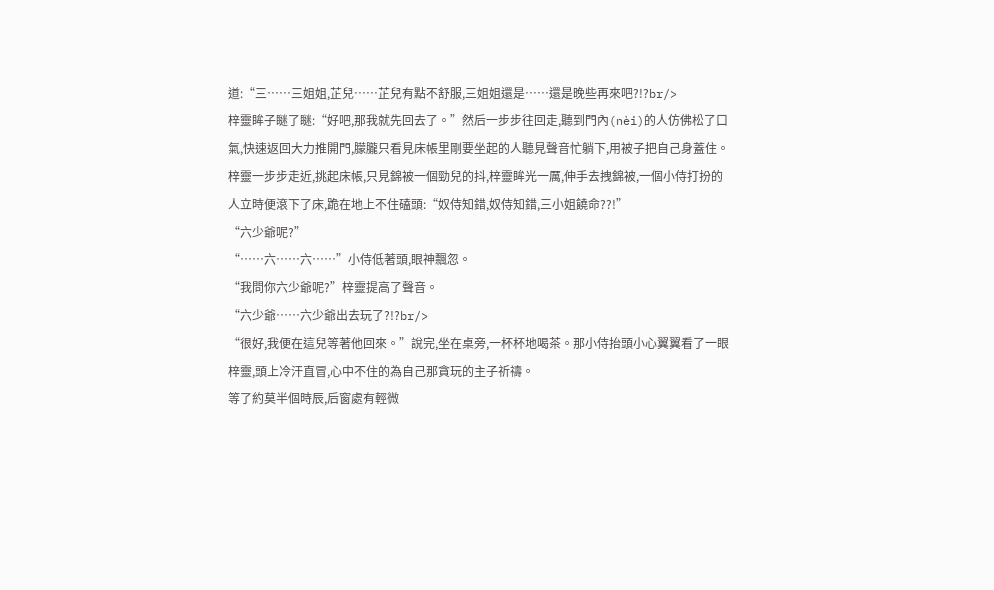道:“三……三姐姐,芷兒……芷兒有點不舒服,三姐姐還是……還是晚些再來吧?!?br/>
梓靈眸子瞇了瞇:“好吧,那我就先回去了。”然后一步步往回走,聽到門內(nèi)的人仿佛松了口氣,快速返回大力推開門,朦朧只看見床帳里剛要坐起的人聽見聲音忙躺下,用被子把自己身蓋住。
梓靈一步步走近,挑起床帳,只見錦被一個勁兒的抖,梓靈眸光一厲,伸手去拽錦被,一個小侍打扮的人立時便滾下了床,跪在地上不住磕頭:“奴侍知錯,奴侍知錯,三小姐饒命??!”
“六少爺呢?”
“……六……六……”小侍低著頭,眼神飄忽。
“我問你六少爺呢?”梓靈提高了聲音。
“六少爺……六少爺出去玩了?!?br/>
“很好,我便在這兒等著他回來。”說完,坐在桌旁,一杯杯地喝茶。那小侍抬頭小心翼翼看了一眼梓靈,頭上冷汗直冒,心中不住的為自己那貪玩的主子祈禱。
等了約莫半個時辰,后窗處有輕微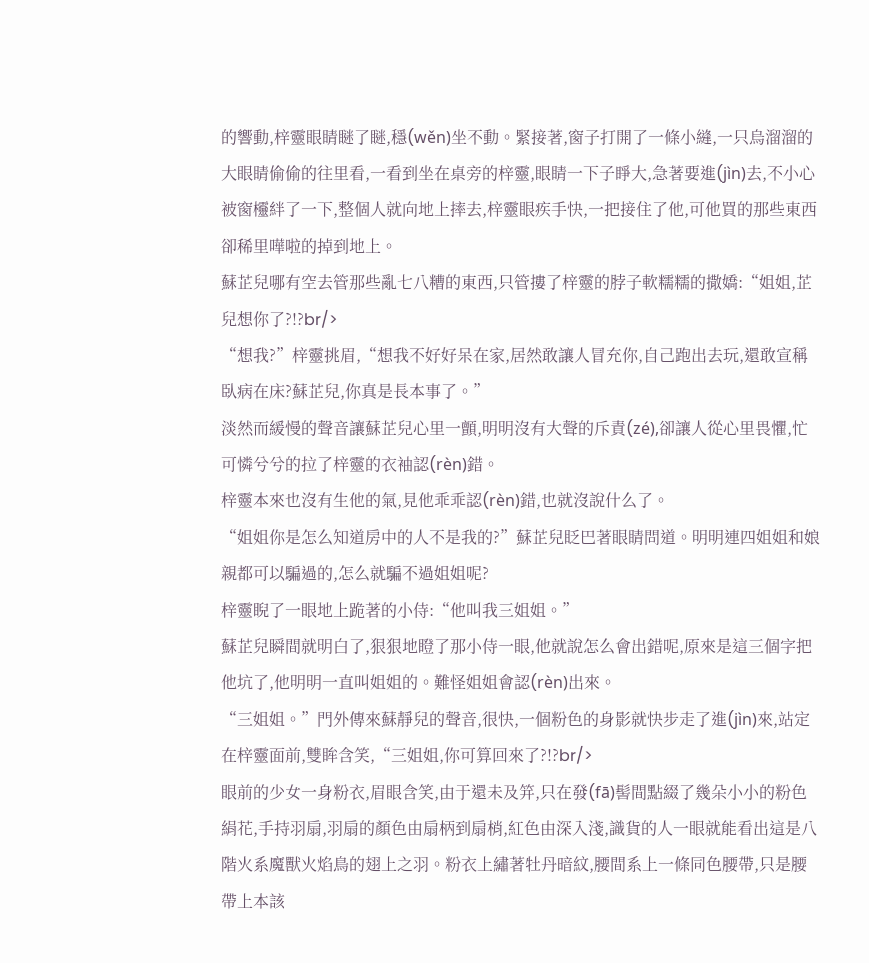的響動,梓靈眼睛瞇了瞇,穩(wěn)坐不動。緊接著,窗子打開了一條小縫,一只烏溜溜的大眼睛偷偷的往里看,一看到坐在桌旁的梓靈,眼睛一下子睜大,急著要進(jìn)去,不小心被窗欞絆了一下,整個人就向地上摔去,梓靈眼疾手快,一把接住了他,可他買的那些東西卻稀里嘩啦的掉到地上。
蘇芷兒哪有空去管那些亂七八糟的東西,只管摟了梓靈的脖子軟糯糯的撒嬌:“姐姐,芷兒想你了?!?br/>
“想我?”梓靈挑眉,“想我不好好呆在家,居然敢讓人冒充你,自己跑出去玩,還敢宣稱臥病在床?蘇芷兒,你真是長本事了。”
淡然而緩慢的聲音讓蘇芷兒心里一顫,明明沒有大聲的斥責(zé),卻讓人從心里畏懼,忙可憐兮兮的拉了梓靈的衣袖認(rèn)錯。
梓靈本來也沒有生他的氣,見他乖乖認(rèn)錯,也就沒說什么了。
“姐姐你是怎么知道房中的人不是我的?”蘇芷兒眨巴著眼睛問道。明明連四姐姐和娘親都可以騙過的,怎么就騙不過姐姐呢?
梓靈睨了一眼地上跪著的小侍:“他叫我三姐姐。”
蘇芷兒瞬間就明白了,狠狠地瞪了那小侍一眼,他就說怎么會出錯呢,原來是這三個字把他坑了,他明明一直叫姐姐的。難怪姐姐會認(rèn)出來。
“三姐姐。”門外傳來蘇靜兒的聲音,很快,一個粉色的身影就快步走了進(jìn)來,站定在梓靈面前,雙眸含笑,“三姐姐,你可算回來了?!?br/>
眼前的少女一身粉衣,眉眼含笑,由于還未及笄,只在發(fā)髻間點綴了幾朵小小的粉色絹花,手持羽扇,羽扇的顏色由扇柄到扇梢,紅色由深入淺,識貨的人一眼就能看出這是八階火系魔獸火焰鳥的翅上之羽。粉衣上繡著牡丹暗紋,腰間系上一條同色腰帶,只是腰帶上本該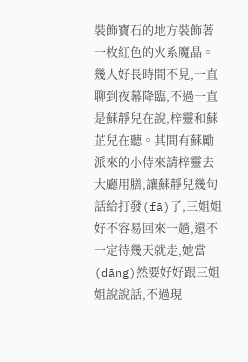裝飾寶石的地方裝飾著一枚紅色的火系魔晶。
幾人好長時間不見,一直聊到夜幕降臨,不過一直是蘇靜兒在說,梓靈和蘇芷兒在聽。其間有蘇勵派來的小侍來請梓靈去大廳用膳,讓蘇靜兒幾句話給打發(fā)了,三姐姐好不容易回來一趟,還不一定待幾天就走,她當(dāng)然要好好跟三姐姐說說話,不過現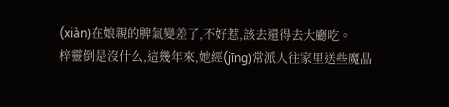(xiàn)在娘親的脾氣變差了,不好惹,該去還得去大廳吃。
梓靈倒是沒什么,這幾年來,她經(jīng)常派人往家里送些魔晶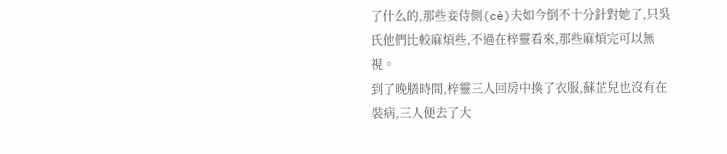了什么的,那些妾侍側(cè)夫如今倒不十分針對她了,只吳氏他們比較麻煩些,不過在梓靈看來,那些麻煩完可以無視。
到了晚膳時間,梓靈三人回房中換了衣服,蘇芷兒也沒有在裝病,三人便去了大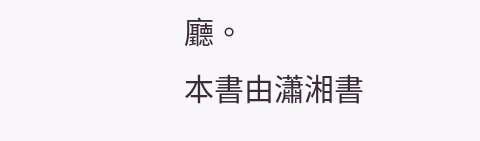廳。
本書由瀟湘書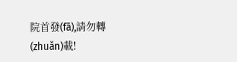院首發(fā),請勿轉(zhuǎn)載!